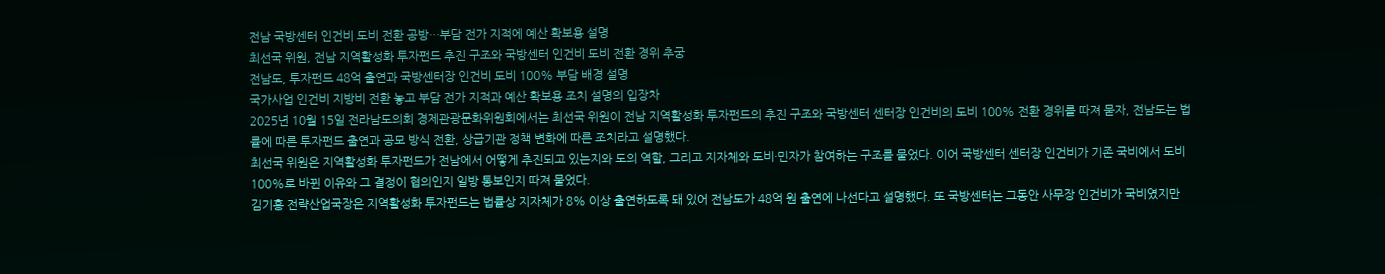전남 국방센터 인건비 도비 전환 공방…부담 전가 지적에 예산 확보용 설명
최선국 위원, 전남 지역활성화 투자펀드 추진 구조와 국방센터 인건비 도비 전환 경위 추궁
전남도, 투자펀드 48억 출연과 국방센터장 인건비 도비 100% 부담 배경 설명
국가사업 인건비 지방비 전환 놓고 부담 전가 지적과 예산 확보용 조치 설명의 입장차
2025년 10월 15일 전라남도의회 경제관광문화위원회에서는 최선국 위원이 전남 지역활성화 투자펀드의 추진 구조와 국방센터 센터장 인건비의 도비 100% 전환 경위를 따져 묻자, 전남도는 법률에 따른 투자펀드 출연과 공모 방식 전환, 상급기관 정책 변화에 따른 조치라고 설명했다.
최선국 위원은 지역활성화 투자펀드가 전남에서 어떻게 추진되고 있는지와 도의 역할, 그리고 지자체와 도비·민자가 참여하는 구조를 물었다. 이어 국방센터 센터장 인건비가 기존 국비에서 도비 100%로 바뀐 이유와 그 결정이 협의인지 일방 통보인지 따져 물었다.
김기홍 전략산업국장은 지역활성화 투자펀드는 법률상 지자체가 8% 이상 출연하도록 돼 있어 전남도가 48억 원 출연에 나선다고 설명했다. 또 국방센터는 그동안 사무장 인건비가 국비였지만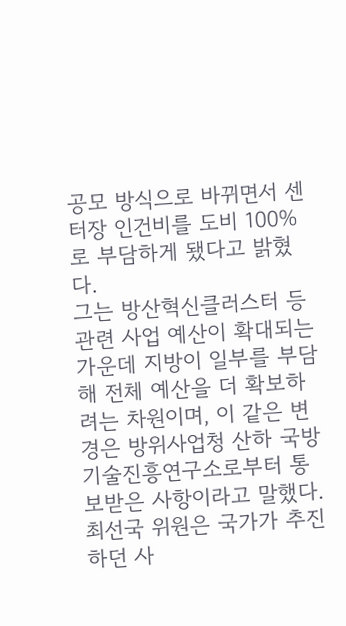공모 방식으로 바뀌면서 센터장 인건비를 도비 100%로 부담하게 됐다고 밝혔다.
그는 방산혁신클러스터 등 관련 사업 예산이 확대되는 가운데 지방이 일부를 부담해 전체 예산을 더 확보하려는 차원이며, 이 같은 변경은 방위사업청 산하 국방기술진흥연구소로부터 통보받은 사항이라고 말했다.
최선국 위원은 국가가 추진하던 사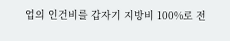업의 인건비를 갑자기 지방비 100%로 전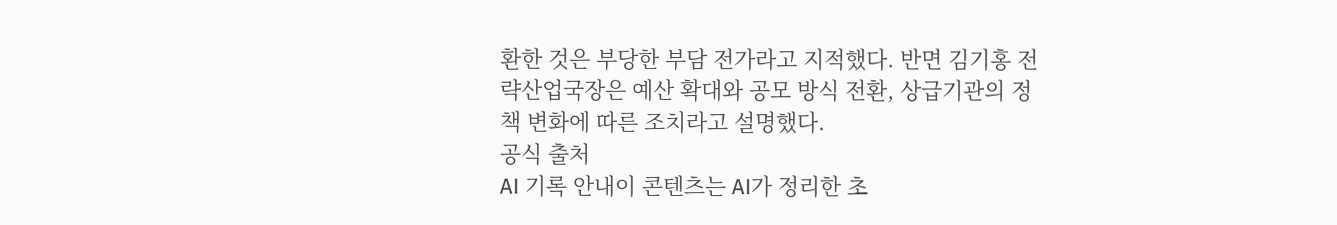환한 것은 부당한 부담 전가라고 지적했다. 반면 김기홍 전략산업국장은 예산 확대와 공모 방식 전환, 상급기관의 정책 변화에 따른 조치라고 설명했다.
공식 출처
AI 기록 안내이 콘텐츠는 AI가 정리한 초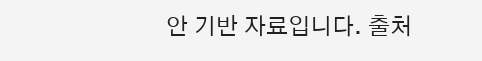안 기반 자료입니다. 출처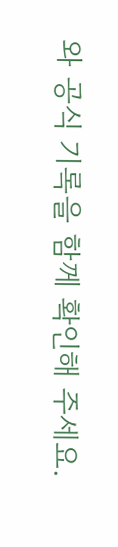와 공식 기록을 함께 확인해 주세요.